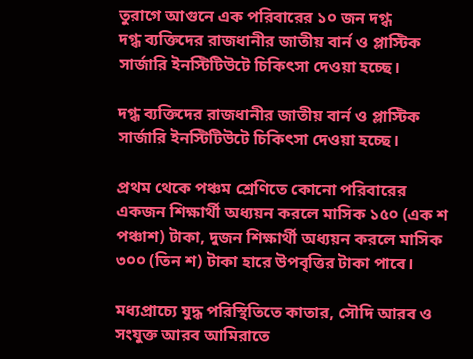তুরাগে আগুনে এক পরিবারের ১০ জন দগ্ধ
দগ্ধ ব্যক্তিদের রাজধানীর জাতীয় বার্ন ও প্লাস্টিক সার্জারি ইনস্টিটিউটে চিকিৎসা দেওয়া হচ্ছে।

দগ্ধ ব্যক্তিদের রাজধানীর জাতীয় বার্ন ও প্লাস্টিক সার্জারি ইনস্টিটিউটে চিকিৎসা দেওয়া হচ্ছে।

প্রথম থেকে পঞ্চম শ্রেণিতে কোনো পরিবারের একজন শিক্ষার্থী অধ্যয়ন করলে মাসিক ১৫০ (এক শ পঞ্চাশ) টাকা, দুজন শিক্ষার্থী অধ্যয়ন করলে মাসিক ৩০০ (তিন শ) টাকা হারে উপবৃত্তির টাকা পাবে।

মধ্যপ্রাচ্যে যুদ্ধ পরিস্থিতিতে কাতার, সৌদি আরব ও সংযুক্ত আরব আমিরাতে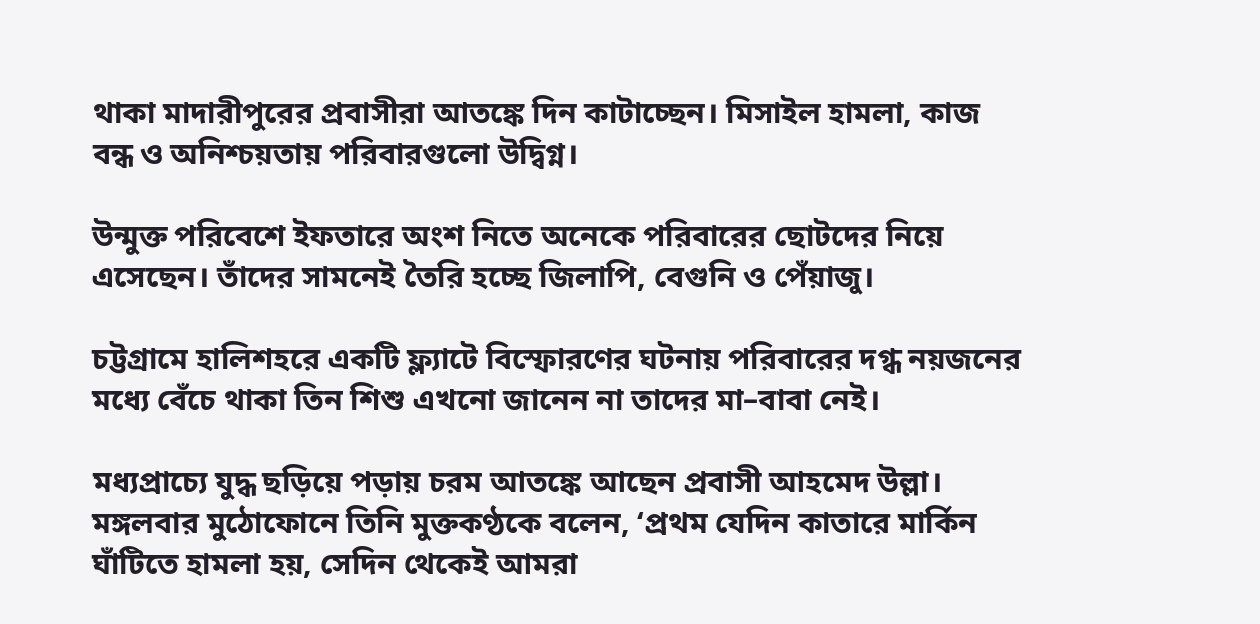থাকা মাদারীপুরের প্রবাসীরা আতঙ্কে দিন কাটাচ্ছেন। মিসাইল হামলা, কাজ বন্ধ ও অনিশ্চয়তায় পরিবারগুলো উদ্বিগ্ন।

উন্মুক্ত পরিবেশে ইফতারে অংশ নিতে অনেকে পরিবারের ছোটদের নিয়ে এসেছেন। তাঁদের সামনেই তৈরি হচ্ছে জিলাপি, বেগুনি ও পেঁয়াজু।

চট্টগ্রামে হালিশহরে একটি ফ্ল্যাটে বিস্ফোরণের ঘটনায় পরিবারের দগ্ধ নয়জনের মধ্যে বেঁচে থাকা তিন শিশু এখনো জানেন না তাদের মা–বাবা নেই।

মধ্যপ্রাচ্যে যুদ্ধ ছড়িয়ে পড়ায় চরম আতঙ্কে আছেন প্রবাসী আহমেদ উল্লা। মঙ্গলবার মুঠোফোনে তিনি মুক্তকণ্ঠকে বলেন, ‘প্রথম যেদিন কাতারে মার্কিন ঘাঁটিতে হামলা হয়, সেদিন থেকেই আমরা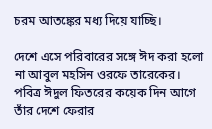চরম আতঙ্কের মধ্য দিয়ে যাচ্ছি।

দেশে এসে পরিবারের সঙ্গে ঈদ করা হলো না আবুল মহসিন ওরফে তারেকের। পবিত্র ঈদুল ফিতরের কয়েক দিন আগে তাঁর দেশে ফেরার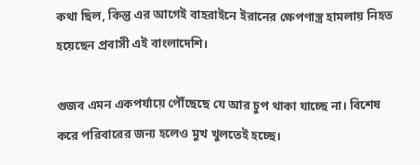কথা ছিল, কিন্তু এর আগেই বাহরাইনে ইরানের ক্ষেপণাস্ত্র হামলায় নিহত হয়েছেন প্রবাসী এই বাংলাদেশি।

গুজব এমন একপর্যায়ে পৌঁছেছে যে আর চুপ থাকা যাচ্ছে না। বিশেষ করে পরিবারের জন্য হলেও মুখ খুলতেই হচ্ছে।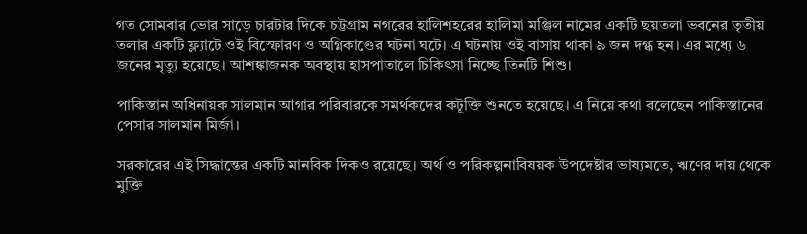গত সোমবার ভোর সাড়ে চারটার দিকে চট্টগ্রাম নগরের হালিশহরের হালিমা মঞ্জিল নামের একটি ছয়তলা ভবনের তৃতীয় তলার একটি ফ্ল্যাটে ওই বিস্ফোরণ ও অগ্নিকাণ্ডের ঘটনা ঘটে। এ ঘটনায় ওই বাসায় থাকা ৯ জন দগ্ধ হন। এর মধ্যে ৬ জনের মৃত্যু হয়েছে। আশঙ্কাজনক অবস্থায় হাসপাতালে চিকিৎসা নিচ্ছে তিনটি শিশু।

পাকিস্তান অধিনায়ক সালমান আগার পরিবারকে সমর্থকদের কটূক্তি শুনতে হয়েছে। এ নিয়ে কথা বলেছেন পাকিস্তানের পেসার সালমান মির্জা।

সরকারের এই সিদ্ধান্তের একটি মানবিক দিকও রয়েছে। অর্থ ও পরিকল্পনাবিষয়ক উপদেষ্টার ভাষ্যমতে, ঋণের দায় থেকে মুক্তি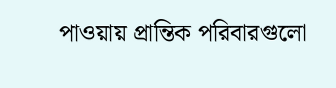পাওয়ায় প্রান্তিক পরিবারগুলো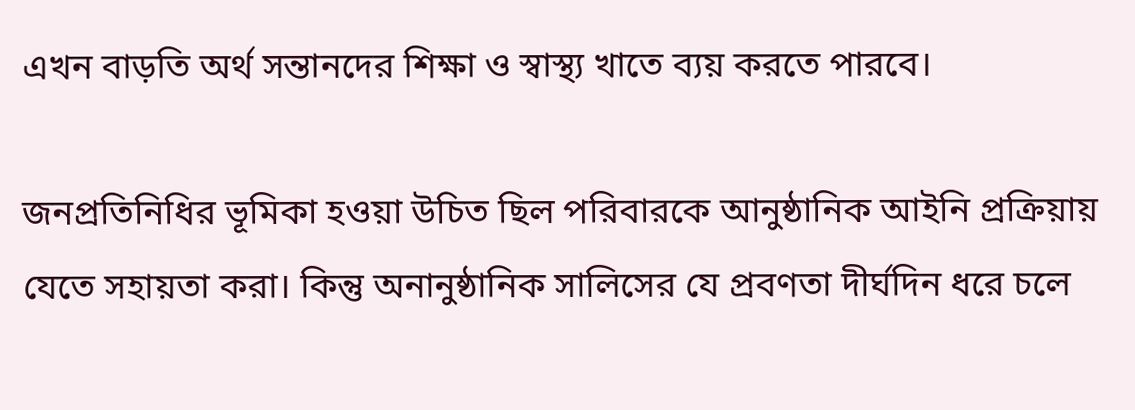এখন বাড়তি অর্থ সন্তানদের শিক্ষা ও স্বাস্থ্য খাতে ব্যয় করতে পারবে।

জনপ্রতিনিধির ভূমিকা হওয়া উচিত ছিল পরিবারকে আনুষ্ঠানিক আইনি প্রক্রিয়ায় যেতে সহায়তা করা। কিন্তু অনানুষ্ঠানিক সালিসের যে প্রবণতা দীর্ঘদিন ধরে চলে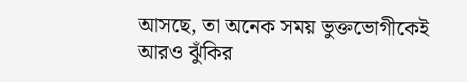আসছে, তা অনেক সময় ভুক্তভোগীকেই আরও ঝুঁকির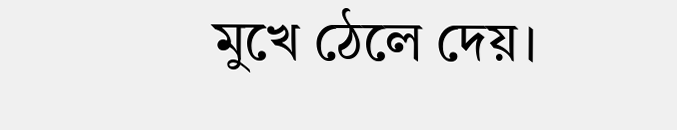মুখে ঠেলে দেয়।